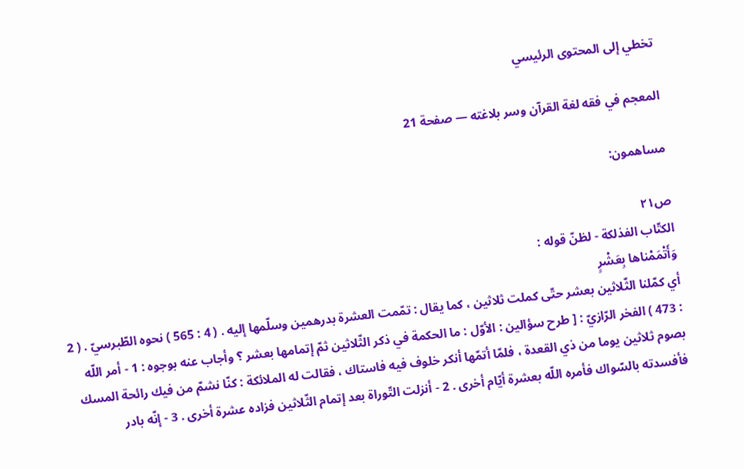تخطي إلى المحتوى الرئيسي

المعجم في فقه لغة القرآن وسر بلاغته — صفحة 21

مساهمون:

ص٢١
الكتّاب الفذلكة - لظنّ قوله :
وَأَتْمَمْناها بِعَشْرٍ
أي كمّلنا الثّلاثين بعشر حتّى كملت ثلاثين ، كما يقال : تمّمت العشرة بدرهمين وسلّمها إليه . ( 4 : 565 ) نحوه الطّبرسيّ . ( 2 : 473 ) الفخر الرّازيّ : [ طرح سؤالين : الأوّل : ما الحكمة في ذكر الثّلاثين ثمّ إتمامها بعشر ؟ وأجاب عنه بوجوه : 1 - أمر اللّه بصوم ثلاثين يوما من ذي القعدة ، فلمّا أتمّها أنكر خلوف فيه فاستاك ، فقالت له الملائكة : كنّا نشمّ من فيك رائحة المسك فأفسدته بالسّواك فأمره اللّه بعشرة أيّام أخرى . 2 - أنزلت التّوراة بعد إتمام الثّلاثين فزاده عشرة أخرى . 3 - إنّه بادر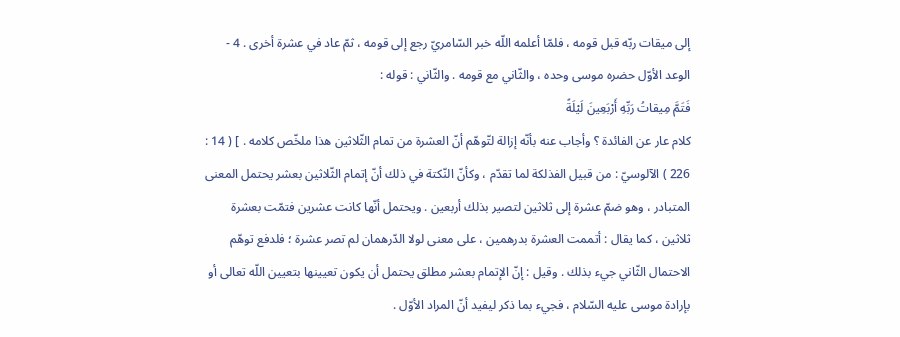إلى ميقات ربّه قبل قومه ، فلمّا أعلمه اللّه خبر السّامريّ رجع إلى قومه ، ثمّ عاد في عشرة أخرى . 4 - الوعد الأوّل حضره موسى وحده ، والثّاني مع قومه . والثّاني : قوله :
فَتَمَّ مِيقاتُ رَبِّهِ أَرْبَعِينَ لَيْلَةً
كلام عار عن الفائدة ؟ وأجاب عنه بأنّه إزالة لتّوهّم أنّ العشرة من تمام الثّلاثين هذا ملخّص كلامه . ] ( 14 : 226 ) الآلوسيّ : من قبيل الفذلكة لما تقدّم ، وكأنّ النّكتة في ذلك أنّ إتمام الثّلاثين بعشر يحتمل المعنى المتبادر ، وهو ضمّ عشرة إلى ثلاثين لتصير بذلك أربعين . ويحتمل أنّها كانت عشرين فتمّت بعشرة ثلاثين ، كما يقال : أتممت العشرة بدرهمين ، على معنى لولا الدّرهمان لم تصر عشرة ؛ فلدفع توهّم الاحتمال الثّاني جيء بذلك . وقيل : إنّ الإتمام بعشر مطلق يحتمل أن يكون تعيينها بتعيين اللّه تعالى أو بإرادة موسى عليه السّلام ، فجيء بما ذكر ليفيد أنّ المراد الأوّل .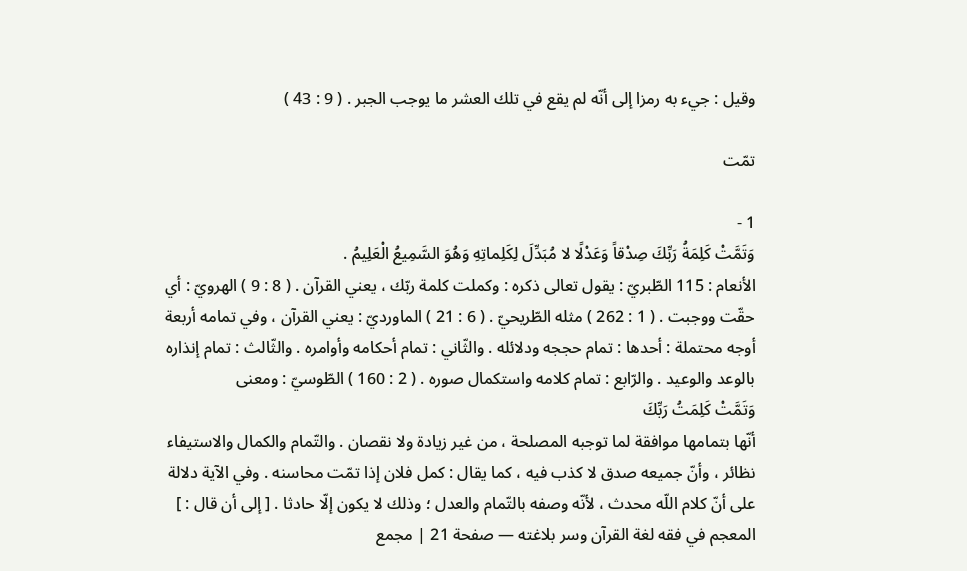وقيل : جيء به رمزا إلى أنّه لم يقع في تلك العشر ما يوجب الجبر . ( 9 : 43 )

تمّت

1 -
وَتَمَّتْ كَلِمَةُ رَبِّكَ صِدْقاً وَعَدْلًا لا مُبَدِّلَ لِكَلِماتِهِ وَهُوَ السَّمِيعُ الْعَلِيمُ .
الأنعام : 115 الطّبريّ : يقول تعالى ذكره : وكملت كلمة ربّك ، يعني القرآن . ( 8 : 9 ) الهرويّ : أي حقّت ووجبت . ( 1 : 262 ) مثله الطّريحيّ . ( 6 : 21 ) الماورديّ : يعني القرآن ، وفي تمامه أربعة أوجه محتملة : أحدها : تمام حججه ودلائله . والثّاني : تمام أحكامه وأوامره . والثّالث : تمام إنذاره بالوعد والوعيد . والرّابع : تمام كلامه واستكمال صوره . ( 2 : 160 ) الطّوسيّ : ومعنى
وَتَمَّتْ كَلِمَتُ رَبِّكَ
أنّها بتمامها موافقة لما توجبه المصلحة ، من غير زيادة ولا نقصان . والتّمام والكمال والاستيفاء نظائر ، وأنّ جميعه صدق لا كذب فيه ، كما يقال : كمل فلان إذا تمّت محاسنه . وفي الآية دلالة على أنّ كلام اللّه محدث ، لأنّه وصفه بالتّمام والعدل ؛ وذلك لا يكون إلّا حادثا . [ إلى أن قال : ]
المعجم في فقه لغة القرآن وسر بلاغته — صفحة 21 | مجمع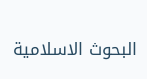البحوث الاسلامية